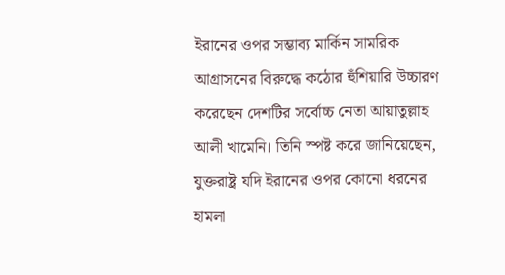ইরানের ওপর সম্ভাব্য মার্কিন সামরিক আগ্রাসনের বিরুদ্ধে কঠোর হুঁশিয়ারি উচ্চারণ করেছেন দেশটির সর্বোচ্চ নেতা আয়াতুল্লাহ আলী খামেনি। তিনি স্পষ্ট করে জানিয়েছেন, যুক্তরাষ্ট্র যদি ইরানের ওপর কোনো ধরনের হামলা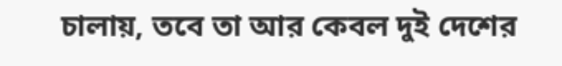চালায়, তবে তা আর কেবল দুই দেশের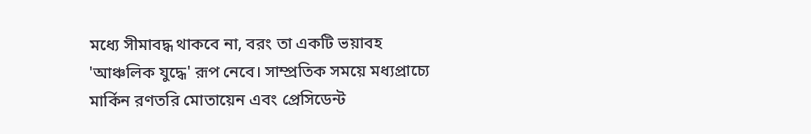মধ্যে সীমাবদ্ধ থাকবে না, বরং তা একটি ভয়াবহ 'আঞ্চলিক যুদ্ধে' রূপ নেবে। সাম্প্রতিক সময়ে মধ্যপ্রাচ্যে মার্কিন রণতরি মোতায়েন এবং প্রেসিডেন্ট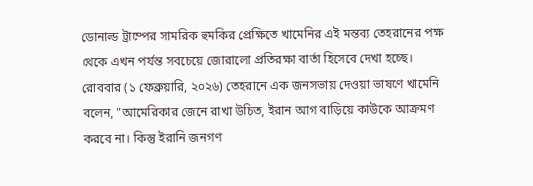ডোনাল্ড ট্রাম্পের সামরিক হুমকির প্রেক্ষিতে খামেনির এই মন্তব্য তেহরানের পক্ষ থেকে এখন পর্যন্ত সবচেয়ে জোরালো প্রতিরক্ষা বার্তা হিসেবে দেখা হচ্ছে।
রোববার (১ ফেব্রুয়ারি, ২০২৬) তেহরানে এক জনসভায় দেওয়া ভাষণে খামেনি বলেন, "আমেরিকার জেনে রাখা উচিত, ইরান আগ বাড়িয়ে কাউকে আক্রমণ করবে না। কিন্তু ইরানি জনগণ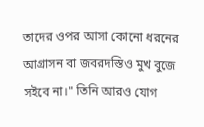তাদের ওপর আসা কোনো ধরনের আগ্রাসন বা জবরদস্তিও মুখ বুজে সইবে না।" তিনি আরও যোগ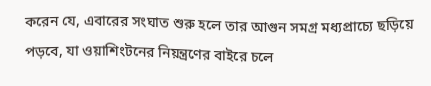করেন যে, এবারের সংঘাত শুরু হলে তার আগুন সমগ্র মধ্যপ্রাচ্যে ছড়িয়ে পড়বে, যা ওয়াশিংটনের নিয়ন্ত্রণের বাইরে চলে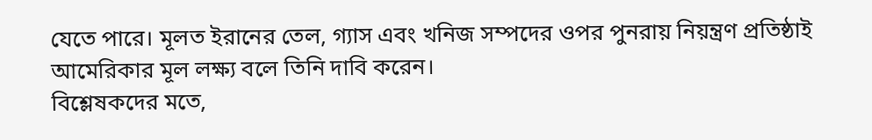যেতে পারে। মূলত ইরানের তেল, গ্যাস এবং খনিজ সম্পদের ওপর পুনরায় নিয়ন্ত্রণ প্রতিষ্ঠাই আমেরিকার মূল লক্ষ্য বলে তিনি দাবি করেন।
বিশ্লেষকদের মতে,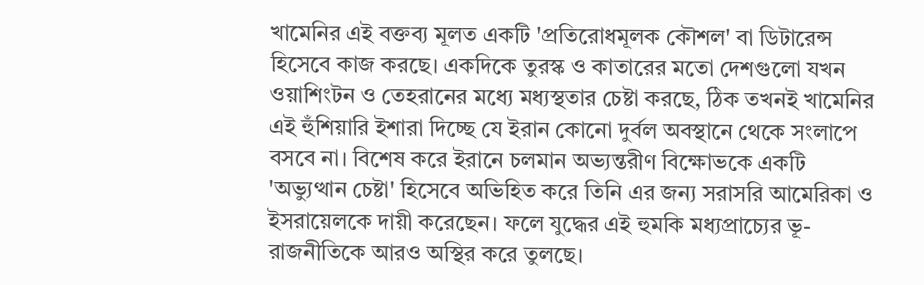খামেনির এই বক্তব্য মূলত একটি 'প্রতিরোধমূলক কৌশল' বা ডিটারেন্স হিসেবে কাজ করছে। একদিকে তুরস্ক ও কাতারের মতো দেশগুলো যখন ওয়াশিংটন ও তেহরানের মধ্যে মধ্যস্থতার চেষ্টা করছে, ঠিক তখনই খামেনির এই হুঁশিয়ারি ইশারা দিচ্ছে যে ইরান কোনো দুর্বল অবস্থানে থেকে সংলাপে বসবে না। বিশেষ করে ইরানে চলমান অভ্যন্তরীণ বিক্ষোভকে একটি 'অভ্যুত্থান চেষ্টা' হিসেবে অভিহিত করে তিনি এর জন্য সরাসরি আমেরিকা ও ইসরায়েলকে দায়ী করেছেন। ফলে যুদ্ধের এই হুমকি মধ্যপ্রাচ্যের ভূ-রাজনীতিকে আরও অস্থির করে তুলছে।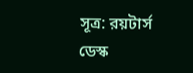সূত্র: রয়টার্স
ডেস্ক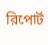রিপোর্ট